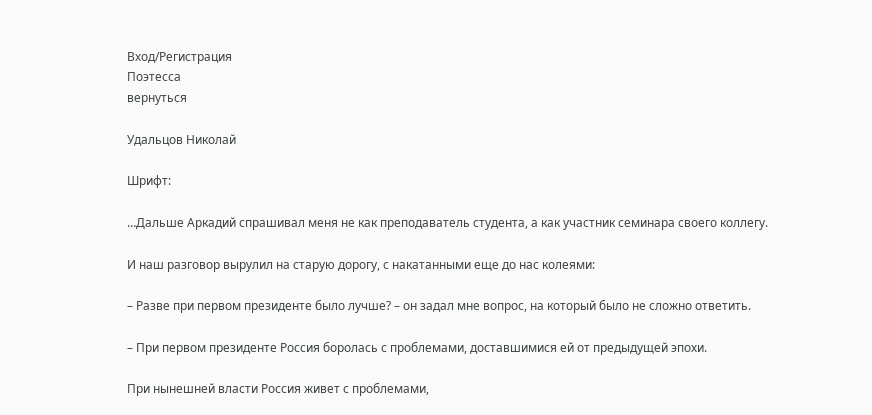Вход/Регистрация
Поэтесса
вернуться

Удальцов Николай

Шрифт:

…Дальше Аркадий спрашивал меня не как преподаватель студента, а как участник семинара своего коллегу.

И наш разговор вырулил на старую дорогу, с накатанными еще до нас колеями:

– Разве при первом президенте было лучше? – он задал мне вопрос, на который было не сложно ответить.

– При первом президенте Россия боролась с проблемами, доставшимися ей от предыдущей эпохи.

При нынешней власти Россия живет с проблемами,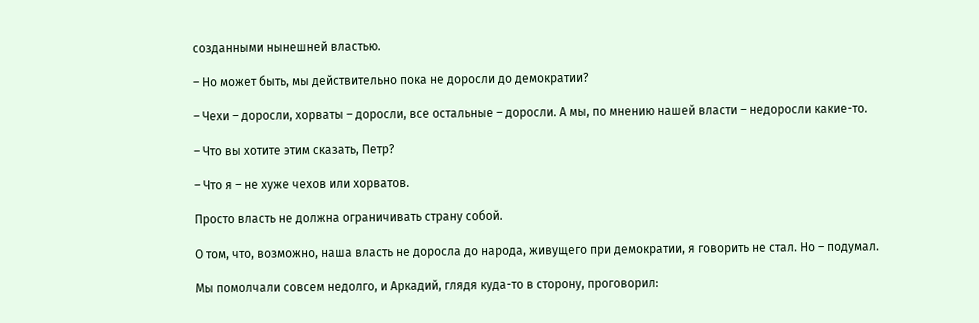созданными нынешней властью.

– Но может быть, мы действительно пока не доросли до демократии?

– Чехи – доросли, хорваты – доросли, все остальные – доросли. А мы, по мнению нашей власти – недоросли какие-то.

– Что вы хотите этим сказать, Петр?

– Что я – не хуже чехов или хорватов.

Просто власть не должна ограничивать страну собой.

О том, что, возможно, наша власть не доросла до народа, живущего при демократии, я говорить не стал. Но – подумал.

Мы помолчали совсем недолго, и Аркадий, глядя куда-то в сторону, проговорил: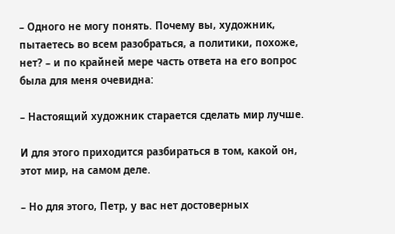– Одного не могу понять. Почему вы, художник, пытаетесь во всем разобраться, а политики, похоже, нет? – и по крайней мере часть ответа на его вопрос была для меня очевидна:

– Настоящий художник старается сделать мир лучше.

И для этого приходится разбираться в том, какой он, этот мир, на самом деле.

– Но для этого, Петр, у вас нет достоверных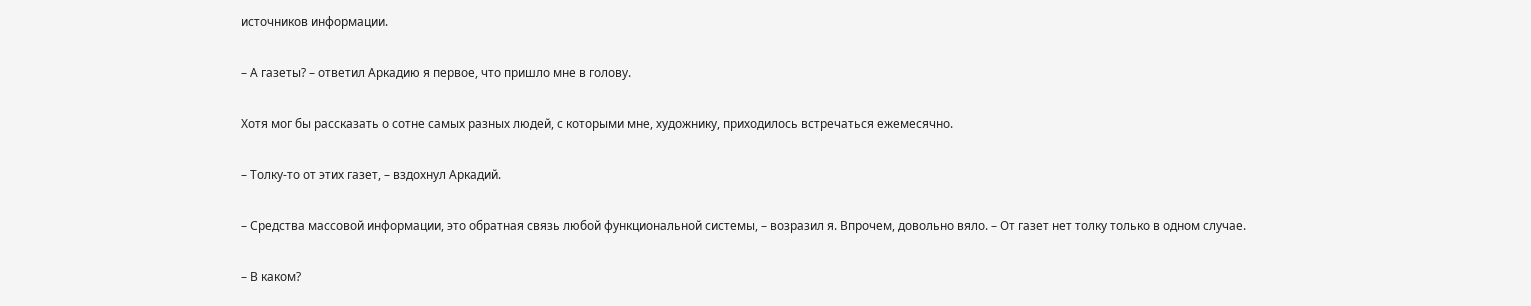источников информации.

– А газеты? – ответил Аркадию я первое, что пришло мне в голову.

Хотя мог бы рассказать о сотне самых разных людей, с которыми мне, художнику, приходилось встречаться ежемесячно.

– Толку-то от этих газет, – вздохнул Аркадий.

– Средства массовой информации, это обратная связь любой функциональной системы, – возразил я. Впрочем, довольно вяло. – От газет нет толку только в одном случае.

– В каком?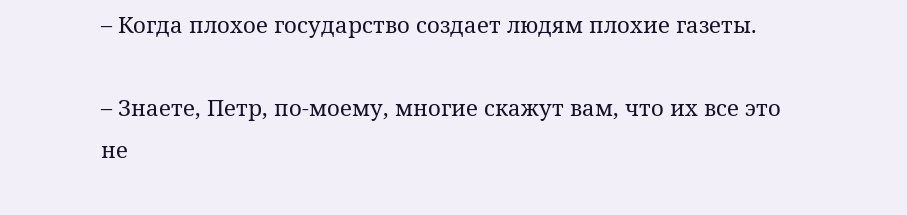– Когда плохое государство создает людям плохие газеты.

– Знаете, Петр, по-моему, многие скажут вам, что их все это не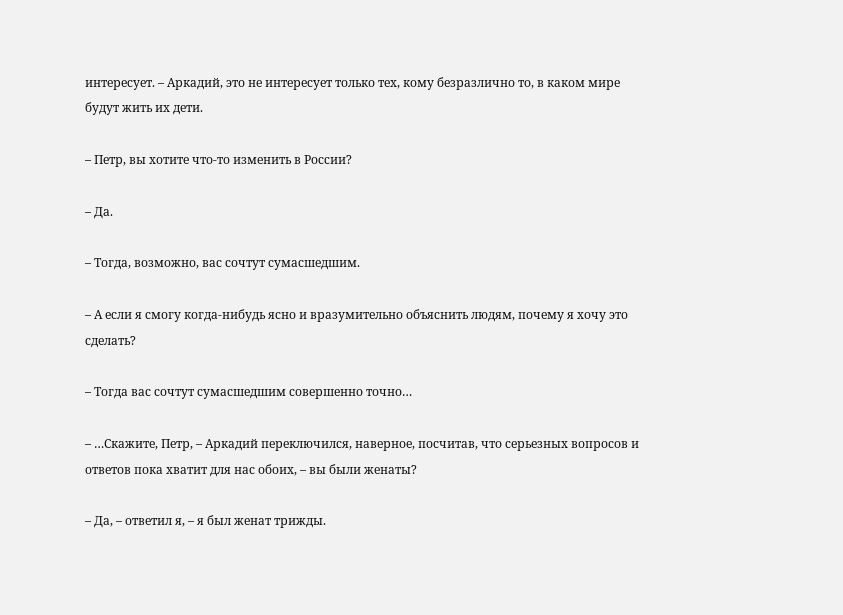интересует. – Аркадий, это не интересует только тех, кому безразлично то, в каком мире будут жить их дети.

– Петр, вы хотите что-то изменить в России?

– Да.

– Тогда, возможно, вас сочтут сумасшедшим.

– А если я смогу когда-нибудь ясно и вразумительно объяснить людям, почему я хочу это сделать?

– Тогда вас сочтут сумасшедшим совершенно точно…

– …Скажите, Петр, – Аркадий переключился, наверное, посчитав, что серьезных вопросов и ответов пока хватит для нас обоих, – вы были женаты?

– Да, – ответил я, – я был женат трижды.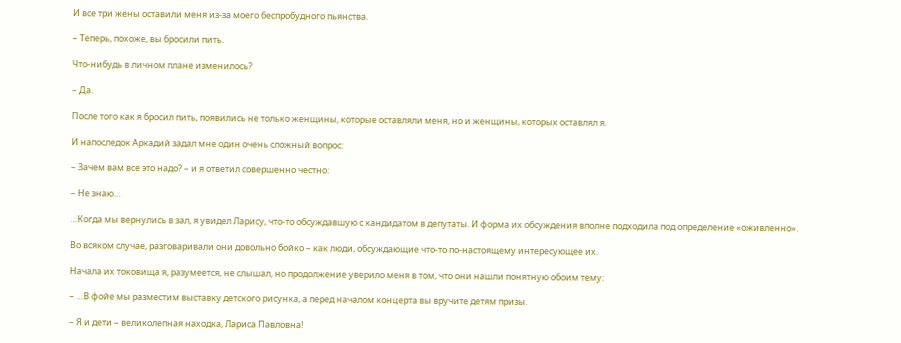И все три жены оставили меня из-за моего беспробудного пьянства.

– Теперь, похоже, вы бросили пить.

Что-нибудь в личном плане изменилось?

– Да.

После того как я бросил пить, появились не только женщины, которые оставляли меня, но и женщины, которых оставлял я.

И напоследок Аркадий задал мне один очень сложный вопрос:

– Зачем вам все это надо? – и я ответил совершенно честно:

– Не знаю…

…Когда мы вернулись в зал, я увидел Ларису, что-то обсуждавшую с кандидатом в депутаты. И форма их обсуждения вполне подходила под определение «оживленно».

Во всяком случае, разговаривали они довольно бойко – как люди, обсуждающие что-то по-настоящему интересующее их.

Начала их токовища я, разумеется, не слышал, но продолжение уверило меня в том, что они нашли понятную обоим тему:

– …В фойе мы разместим выставку детского рисунка, а перед началом концерта вы вручите детям призы.

– Я и дети – великолепная находка, Лариса Павловна!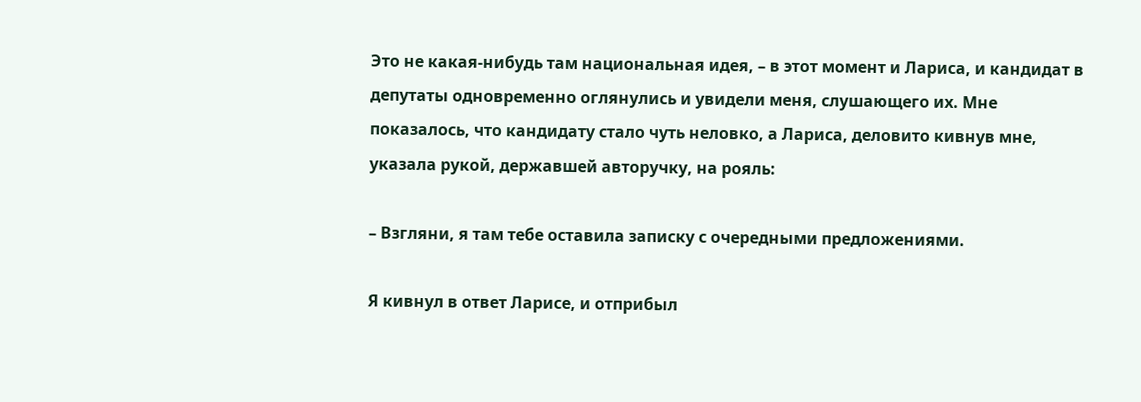Это не какая-нибудь там национальная идея, – в этот момент и Лариса, и кандидат в депутаты одновременно оглянулись и увидели меня, слушающего их. Мне показалось, что кандидату стало чуть неловко, а Лариса, деловито кивнув мне, указала рукой, державшей авторучку, на рояль:

– Взгляни, я там тебе оставила записку с очередными предложениями.

Я кивнул в ответ Ларисе, и отприбыл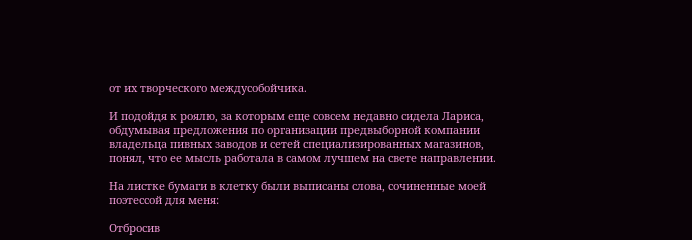от их творческого междусобойчика.

И подойдя к роялю, за которым еще совсем недавно сидела Лариса, обдумывая предложения по организации предвыборной компании владельца пивных заводов и сетей специализированных магазинов, понял, что ее мысль работала в самом лучшем на свете направлении.

На листке бумаги в клетку были выписаны слова, сочиненные моей поэтессой для меня:

Отбросив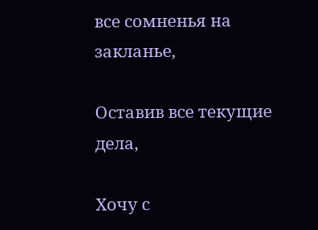все сомненья на закланье,

Оставив все текущие дела,

Хочу с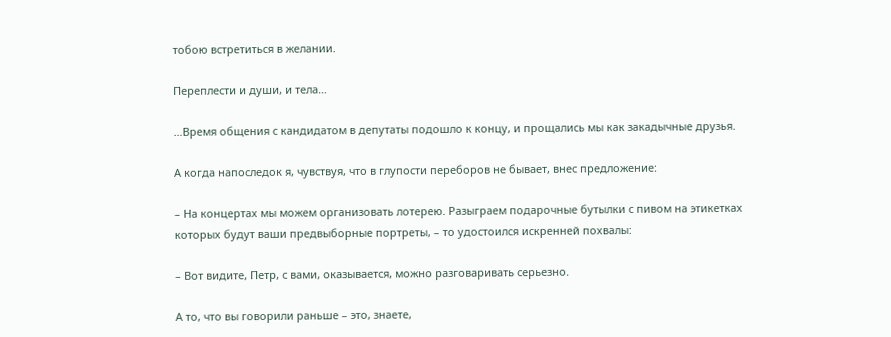тобою встретиться в желании.

Переплести и души, и тела…

…Время общения с кандидатом в депутаты подошло к концу, и прощались мы как закадычные друзья.

А когда напоследок я, чувствуя, что в глупости переборов не бывает, внес предложение:

– На концертах мы можем организовать лотерею. Разыграем подарочные бутылки с пивом на этикетках которых будут ваши предвыборные портреты, – то удостоился искренней похвалы:

– Вот видите, Петр, с вами, оказывается, можно разговаривать серьезно.

А то, что вы говорили раньше – это, знаете,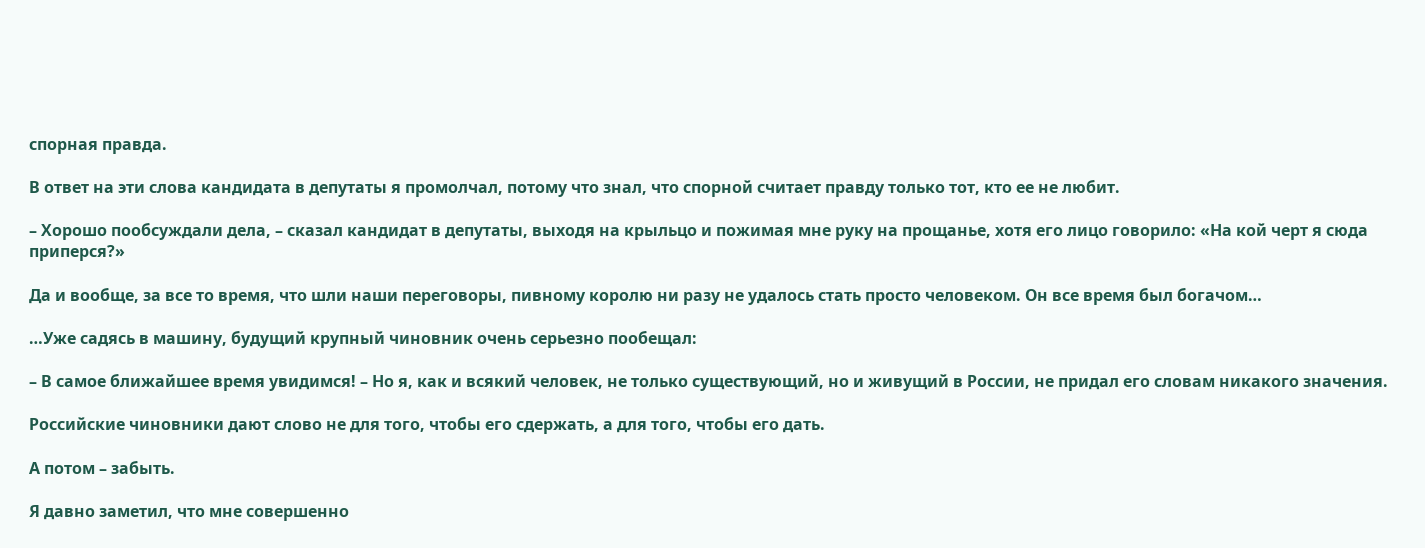спорная правда.

В ответ на эти слова кандидата в депутаты я промолчал, потому что знал, что спорной считает правду только тот, кто ее не любит.

– Хорошо пообсуждали дела, – сказал кандидат в депутаты, выходя на крыльцо и пожимая мне руку на прощанье, хотя его лицо говорило: «На кой черт я сюда приперся?»

Да и вообще, за все то время, что шли наши переговоры, пивному королю ни разу не удалось стать просто человеком. Он все время был богачом…

…Уже садясь в машину, будущий крупный чиновник очень серьезно пообещал:

– В самое ближайшее время увидимся! – Но я, как и всякий человек, не только существующий, но и живущий в России, не придал его словам никакого значения.

Российские чиновники дают слово не для того, чтобы его сдержать, а для того, чтобы его дать.

А потом – забыть.

Я давно заметил, что мне совершенно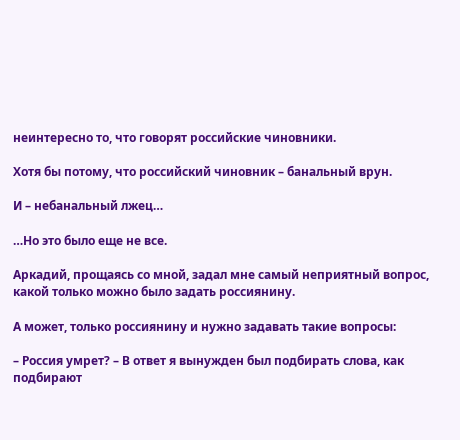неинтересно то, что говорят российские чиновники.

Хотя бы потому, что российский чиновник – банальный врун.

И – небанальный лжец…

…Но это было еще не все.

Аркадий, прощаясь со мной, задал мне самый неприятный вопрос, какой только можно было задать россиянину.

А может, только россиянину и нужно задавать такие вопросы:

– Россия умрет? – В ответ я вынужден был подбирать слова, как подбирают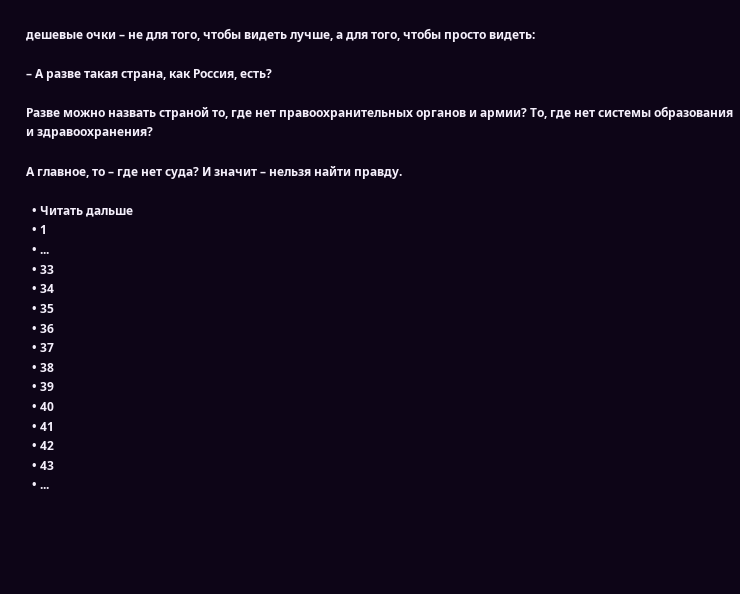дешевые очки – не для того, чтобы видеть лучше, а для того, чтобы просто видеть:

– А разве такая страна, как Россия, есть?

Разве можно назвать страной то, где нет правоохранительных органов и армии? То, где нет системы образования и здравоохранения?

А главное, то – где нет суда? И значит – нельзя найти правду.

  • Читать дальше
  • 1
  • ...
  • 33
  • 34
  • 35
  • 36
  • 37
  • 38
  • 39
  • 40
  • 41
  • 42
  • 43
  • ...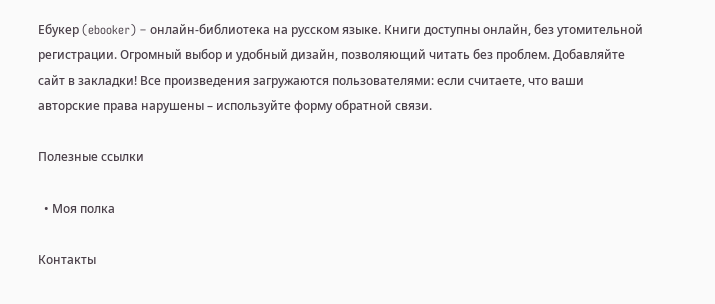Ебукер (ebooker) – онлайн-библиотека на русском языке. Книги доступны онлайн, без утомительной регистрации. Огромный выбор и удобный дизайн, позволяющий читать без проблем. Добавляйте сайт в закладки! Все произведения загружаются пользователями: если считаете, что ваши авторские права нарушены – используйте форму обратной связи.

Полезные ссылки

  • Моя полка

Контакты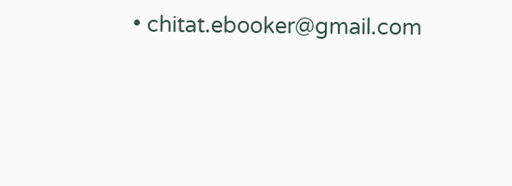• chitat.ebooker@gmail.com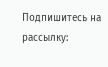Подпишитесь на рассылку: